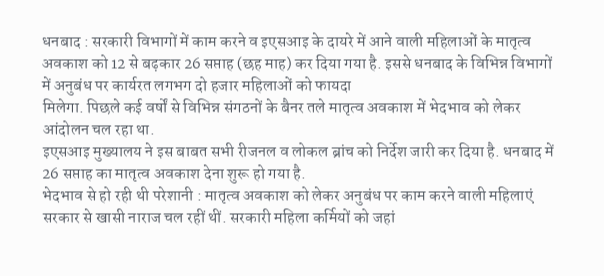धनबाद : सरकारी विभागों में काम करने व इएसआइ के दायरे में आने वाली महिलाओं के मातृत्व अवकाश को 12 से बढ़कार 26 सप्ताह (छह माह) कर दिया गया है. इससे धनबाद के विभिन्न विभागों में अनुबंध पर कार्यरत लगभग दो हजार महिलाओं को फायदा
मिलेगा. पिछले कई वर्षों से विभिन्न संगठनों के बैनर तले मातृत्व अवकाश में भेदभाव को लेकर आंदोलन चल रहा था.
इएसआइ मुख्यालय ने इस बाबत सभी रीजनल व लोकल ब्रांच को निर्देश जारी कर दिया है. धनबाद में 26 सप्ताह का मातृत्व अवकाश देना शुरू हो गया है.
भेदभाव से हो रही थी परेशानी : मातृत्व अवकाश को लेकर अनुबंध पर काम करने वाली महिलाएं सरकार से खासी नाराज चल रहीं थीं. सरकारी महिला कर्मियों को जहां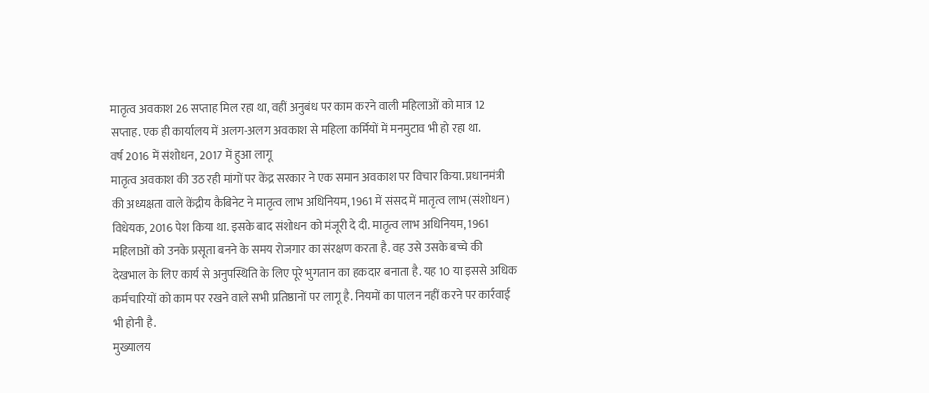मातृत्व अवकाश 26 सप्ताह मिल रहा था, वहीं अनुबंध पर काम करने वाली महिलाओं को मात्र 12 सप्ताह. एक ही कार्यालय में अलग-अलग अवकाश से महिला कर्मियों में मनमुटाव भी हो रहा था.
वर्ष 2016 में संशोधन, 2017 में हुआ लागू
मातृत्व अवकाश की उठ रही मांगों पर केंद्र सरकार ने एक समान अवकाश पर विचार किया. प्रधानमंत्री की अध्यक्षता वाले केंद्रीय कैबिनेट ने मातृत्व लाभ अधिनियम, 1961 में संसद में मातृत्व लाभ (संशोधन) विधेयक, 2016 पेश किया था. इसके बाद संशोधन को मंजूरी दे दी. मातृत्व लाभ अधिनियम, 1961 महिलाओं को उनके प्रसूता बनने के समय रोजगार का संरक्षण करता है. वह उसे उसके बच्चे की देखभाल के लिए कार्य से अनुपस्थिति के लिए पूरे भुगतान का हकदार बनाता है. यह 10 या इससे अधिक कर्मचारियों को काम पर रखने वाले सभी प्रतिष्ठानों पर लागू है. नियमों का पालन नहीं करने पर कार्रवाई भी होनी है.
मुख्यालय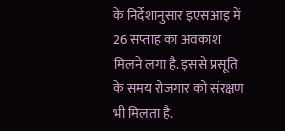के निर्देशानुसार इएसआइ में 26 सप्ताह का अवकाश मिलने लगा है. इससे प्रसूति के समय रोजगार को संरक्षण भी मिलता है.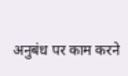अनुबंध पर काम करने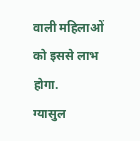वाली महिलाओं को इससे लाभ होगा.
ग्यासुल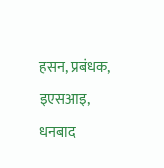हसन, प्रबंधक, इएसआइ, धनबाद